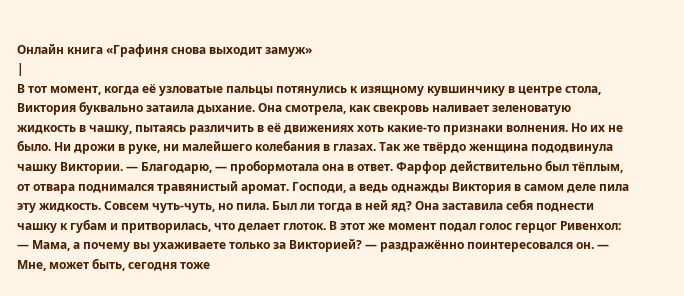Онлайн книга «Графиня снова выходит замуж»
|
В тот момент, когда её узловатые пальцы потянулись к изящному кувшинчику в центре стола, Виктория буквально затаила дыхание. Она смотрела, как свекровь наливает зеленоватую жидкость в чашку, пытаясь различить в её движениях хоть какие-то признаки волнения. Но их не было. Ни дрожи в руке, ни малейшего колебания в глазах. Так же твёрдо женщина пододвинула чашку Виктории. — Благодарю, — пробормотала она в ответ. Фарфор действительно был тёплым, от отвара поднимался травянистый аромат. Господи, а ведь однажды Виктория в самом деле пила эту жидкость. Совсем чуть-чуть, но пила. Был ли тогда в ней яд? Она заставила себя поднести чашку к губам и притворилась, что делает глоток. В этот же момент подал голос герцог Ривенхол: — Мама, а почему вы ухаживаете только за Викторией? — раздражённо поинтересовался он. — Мне, может быть, сегодня тоже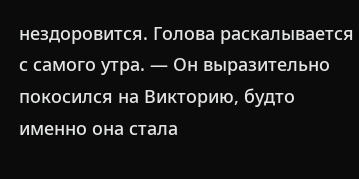нездоровится. Голова раскалывается с самого утра. — Он выразительно покосился на Викторию, будто именно она стала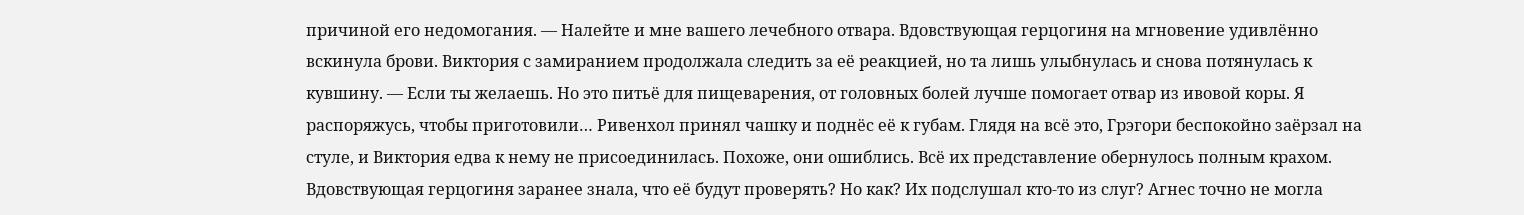причиной его недомогания. — Налейте и мне вашего лечебного отвара. Вдовствующая герцогиня на мгновение удивлённо вскинула брови. Виктория с замиранием продолжала следить за её реакцией, но та лишь улыбнулась и снова потянулась к кувшину. — Если ты желаешь. Но это питьё для пищеварения, от головных болей лучше помогает отвар из ивовой коры. Я распоряжусь, чтобы приготовили… Ривенхол принял чашку и поднёс её к губам. Глядя на всё это, Грэгори беспокойно заёрзал на стуле, и Виктория едва к нему не присоединилась. Похоже, они ошиблись. Всё их представление обернулось полным крахом. Вдовствующая герцогиня заранее знала, что её будут проверять? Но как? Их подслушал кто-то из слуг? Агнес точно не могла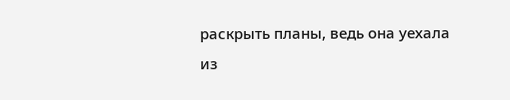раскрыть планы, ведь она уехала из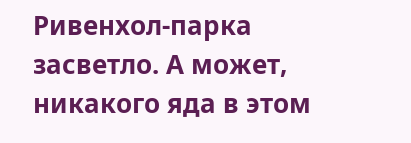Ривенхол-парка засветло. А может, никакого яда в этом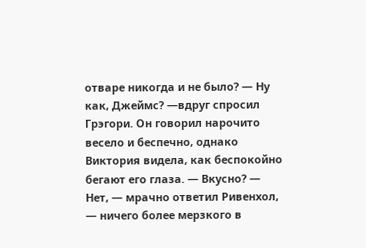отваре никогда и не было? — Ну как, Джеймс? —вдруг спросил Грэгори. Он говорил нарочито весело и беспечно, однако Виктория видела, как беспокойно бегают его глаза. — Вкусно? — Нет, — мрачно ответил Ривенхол, — ничего более мерзкого в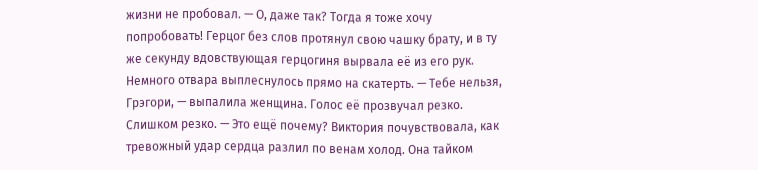жизни не пробовал. — О, даже так? Тогда я тоже хочу попробовать! Герцог без слов протянул свою чашку брату, и в ту же секунду вдовствующая герцогиня вырвала её из его рук. Немного отвара выплеснулось прямо на скатерть. — Тебе нельзя, Грэгори, — выпалила женщина. Голос её прозвучал резко. Слишком резко. — Это ещё почему? Виктория почувствовала, как тревожный удар сердца разлил по венам холод. Она тайком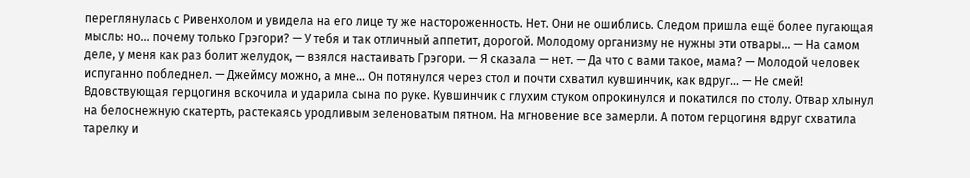переглянулась с Ривенхолом и увидела на его лице ту же настороженность. Нет. Они не ошиблись. Следом пришла ещё более пугающая мысль: но… почему только Грэгори? — У тебя и так отличный аппетит, дорогой. Молодому организму не нужны эти отвары… — На самом деле, у меня как раз болит желудок, — взялся настаивать Грэгори. — Я сказала — нет. — Да что с вами такое, мама? — Молодой человек испуганно побледнел. — Джеймсу можно, а мне… Он потянулся через стол и почти схватил кувшинчик, как вдруг… — Не смей! Вдовствующая герцогиня вскочила и ударила сына по руке. Кувшинчик с глухим стуком опрокинулся и покатился по столу. Отвар хлынул на белоснежную скатерть, растекаясь уродливым зеленоватым пятном. На мгновение все замерли. А потом герцогиня вдруг схватила тарелку и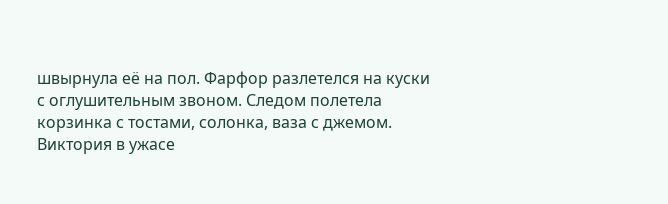швырнула её на пол. Фарфор разлетелся на куски с оглушительным звоном. Следом полетела корзинка с тостами, солонка, ваза с джемом. Виктория в ужасе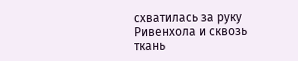схватилась за руку Ривенхола и сквозь ткань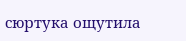сюртука ощутила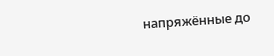напряжённые до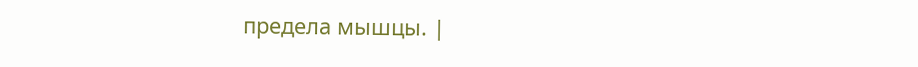предела мышцы. |